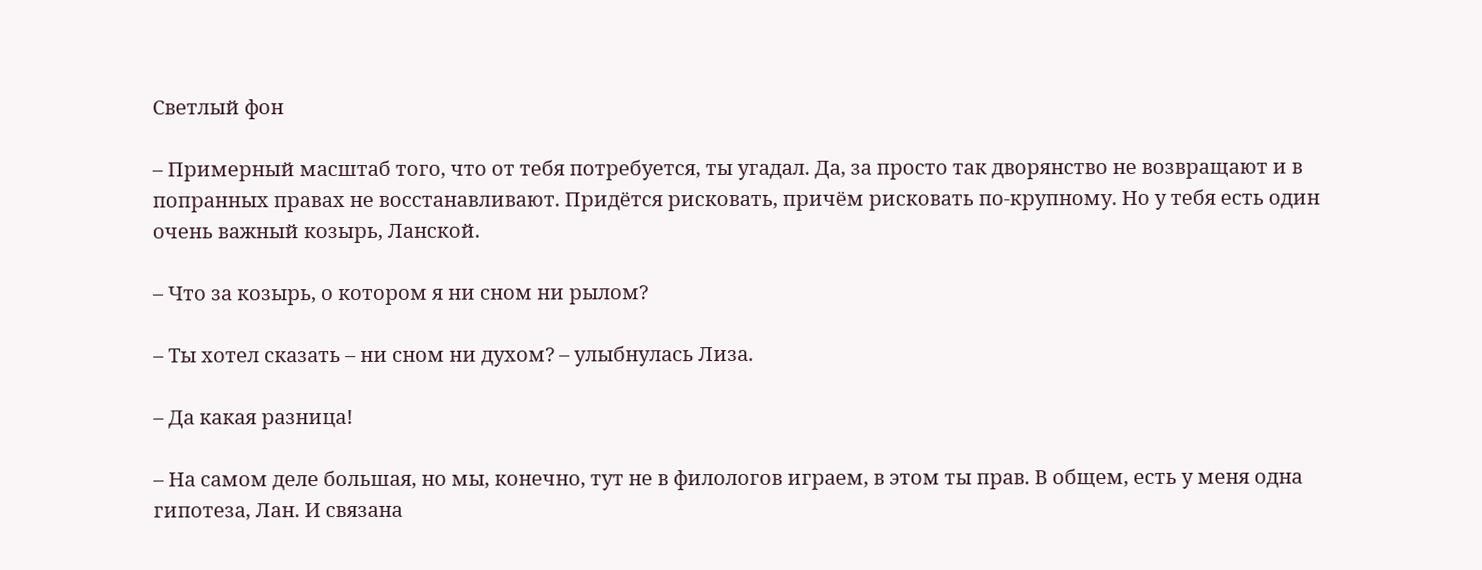Светлый фон

– Примерный масштаб того, что от тебя потребуется, ты угадал. Да, за просто так дворянство не возвращают и в попранных правах не восстанавливают. Придётся рисковать, причём рисковать по-крупному. Но у тебя есть один очень важный козырь, Ланской.

– Что за козырь, о котором я ни сном ни рылом?

– Ты хотел сказать – ни сном ни духом? – улыбнулась Лиза.

– Да какая разница!

– На самом деле большая, но мы, конечно, тут не в филологов играем, в этом ты прав. В общем, есть у меня одна гипотеза, Лан. И связана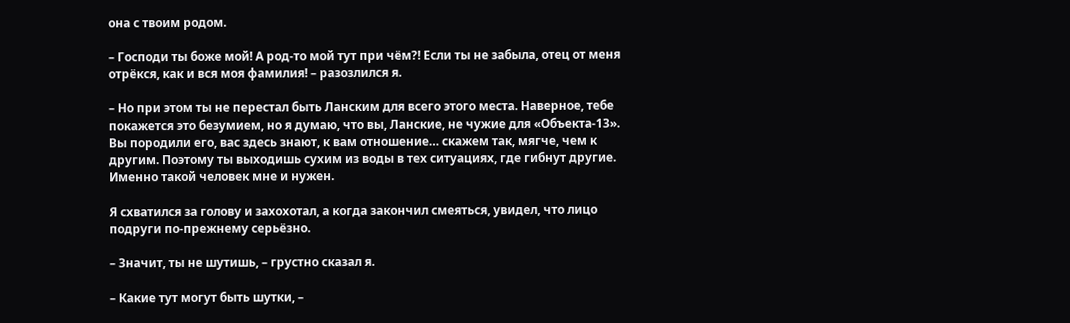она с твоим родом.

– Господи ты боже мой! А род-то мой тут при чём?! Если ты не забыла, отец от меня отрёкся, как и вся моя фамилия! – разозлился я.

– Но при этом ты не перестал быть Ланским для всего этого места. Наверное, тебе покажется это безумием, но я думаю, что вы, Ланские, не чужие для «Объекта-13». Вы породили его, вас здесь знают, к вам отношение… скажем так, мягче, чем к другим. Поэтому ты выходишь сухим из воды в тех ситуациях, где гибнут другие. Именно такой человек мне и нужен.

Я схватился за голову и захохотал, а когда закончил смеяться, увидел, что лицо подруги по-прежнему серьёзно.

– Значит, ты не шутишь, – грустно сказал я.

– Какие тут могут быть шутки, –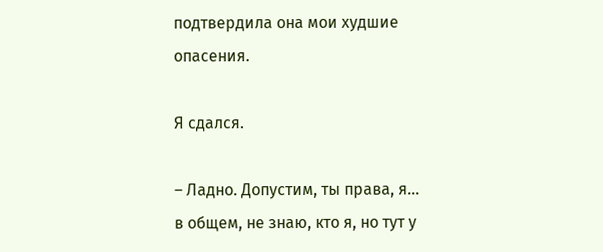подтвердила она мои худшие опасения.

Я сдался.

– Ладно. Допустим, ты права, я… в общем, не знаю, кто я, но тут у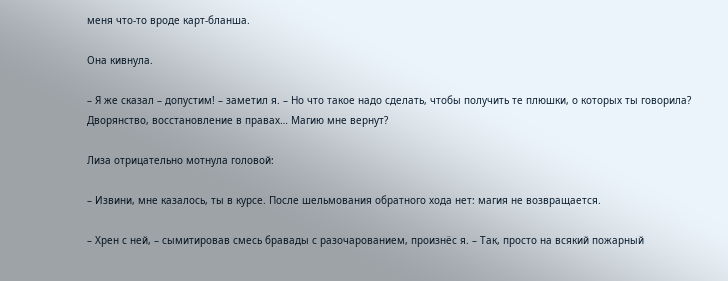меня что-то вроде карт-бланша.

Она кивнула.

– Я же сказал – допустим! – заметил я. – Но что такое надо сделать, чтобы получить те плюшки, о которых ты говорила? Дворянство, восстановление в правах… Магию мне вернут?

Лиза отрицательно мотнула головой:

– Извини, мне казалось, ты в курсе. После шельмования обратного хода нет: магия не возвращается.

– Хрен с ней, – сымитировав смесь бравады с разочарованием, произнёс я. – Так, просто на всякий пожарный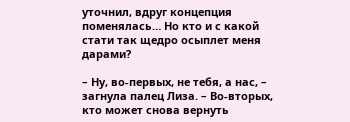уточнил, вдруг концепция поменялась… Но кто и с какой стати так щедро осыплет меня дарами?

– Ну, во-первых, не тебя, а нас, – загнула палец Лиза. – Во-вторых, кто может снова вернуть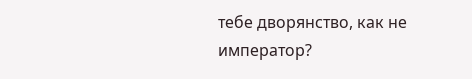тебе дворянство, как не император?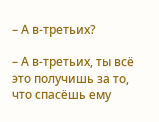– А в-третьих?

– А в-третьих, ты всё это получишь за то, что спасёшь ему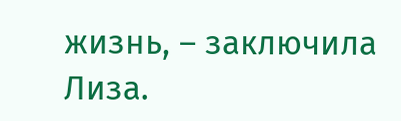жизнь, – заключила Лиза.